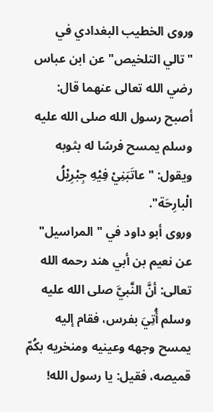وروى الخطيب البغدادي في "تالي التلخيص" عن ابن عباس رضي الله تعالى عنهما قال: أصبح رسول الله صلى الله عليه وسلم يمسح فرسًا له بثوبه ويقول: "عاتَبَنِيْ فِيْهِ جِبْرِيْلُ الْبارِحَة".
وروى أبو داود في "المراسيل" عن نعيم بن أبي هند رحمه الله تعالى: أنَّ النَّبيَّ صلى الله عليه وسلم أُتِيَ بفرس، فقام إليه يمسح وجهه وعينيه ومنخريه بكُمّ قميصه، فقيل: يا رسول الله!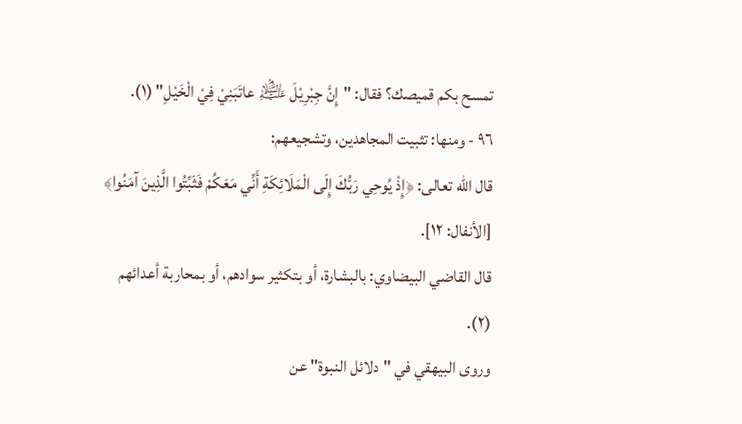تمسح بكم قميصك؟ فقال: "إِنَّ جِبْرِيْلَ ﵇ عاتَبَنِيْ فِيْ الْخَيْلِ" (١).
٩٦ - ومنها: تثبيت المجاهدين، وتشجيعهم:
قال الله تعالى: ﴿إِذْ يُوحِي رَبُّكَ إِلَى الْمَلَائِكَةِ أَنِّي مَعَكُمْ فَثَبِّتُوا الَّذِينَ آمَنُوا﴾ [الأنفال: ١٢].
قال القاضي البيضاوي: بالبشارة، أو بتكثير سوادهم، أو بمحاربة أعدائهم (٢).
وروى البيهقي في "دلائل النبوة" عن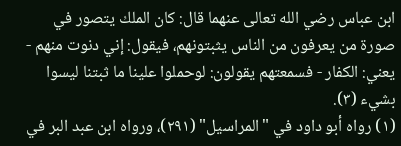ابن عباس رضي الله تعالى عنهما قال: كان الملك يتصور في صورة من يعرفون من الناس يثبتونهم، فيقول: إني دنوت منهم - يعني: الكفار - فسمعتهم يقولون: لوحملوا علينا ما ثبتنا ليسوا بشيء (٣).
(١) رواه أبو داود في "المراسيل" (٢٩١)، ورواه ابن عبد البر في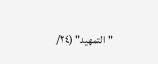"التمهيد" (٢٤/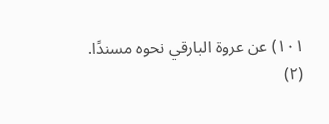١٠١) عن عروة البارقي نحوه مسندًا.
(٢)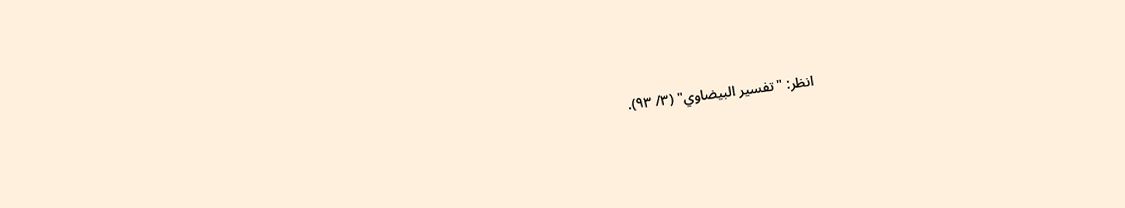انظر: "تفسير البيضاوي" (٣/ ٩٣).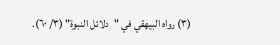(٣) رواه البيهقي في "دلائل النبوة" (٣/ ٦٠).